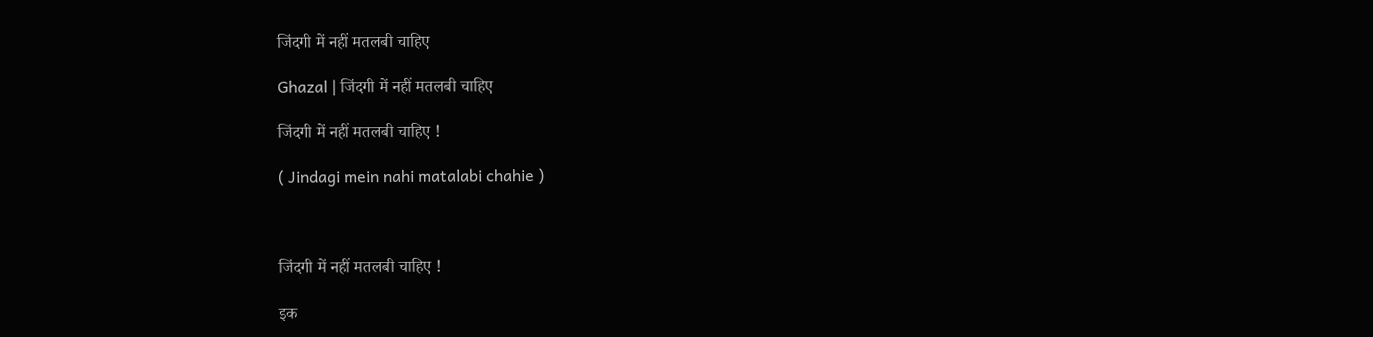जिंदगी में नहीं मतलबी चाहिए

Ghazal | जिंदगी में नहीं मतलबी चाहिए

जिंदगी में नहीं मतलबी चाहिए !

( Jindagi mein nahi matalabi chahie )



जिंदगी में नहीं मतलबी चाहिए !

इक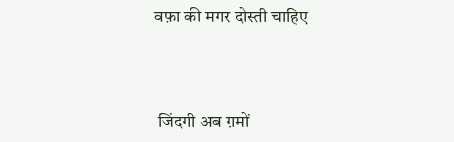वफ़ा की मगर दोस्ती चाहिए



 जिंदगी अब ग़मों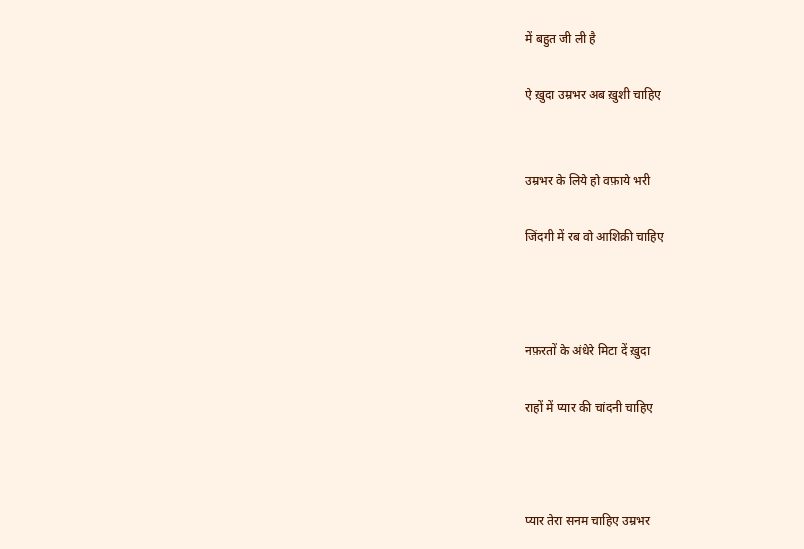में बहुत जी ली है

ऐ ख़ुदा उम्रभर अब ख़ुशी चाहिए


उम्रभर के लिये हो वफ़ाये भरी

जिंदगी में रब वो आशिक़ी चाहिए



नफ़रतों के अंधेरे मिटा दें ख़ुदा

राहों में प्यार की चांदनी चाहिए



प्यार तेरा सनम चाहिए उम्रभर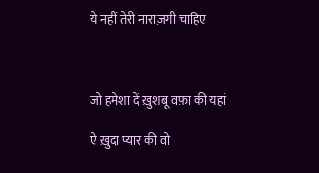ये नहीं तेरी नाराज़गी चाहिए



जो हमेशा दें ख़ुशबू वफ़ा की यहां

ऐ ख़ुदा प्यार की वो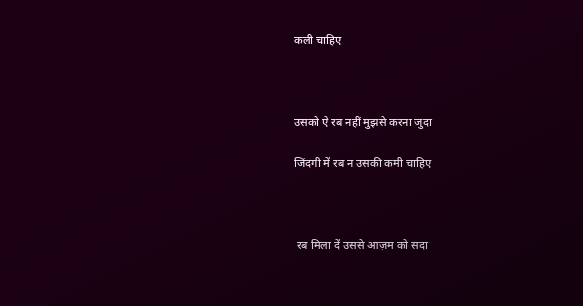कली चाहिए



उसको ऐ रब नहीं मुझसे करना जुदा

जिंदगी में रब न उसकी कमी चाहिए



 रब मिला दें उससे आज़म को सदा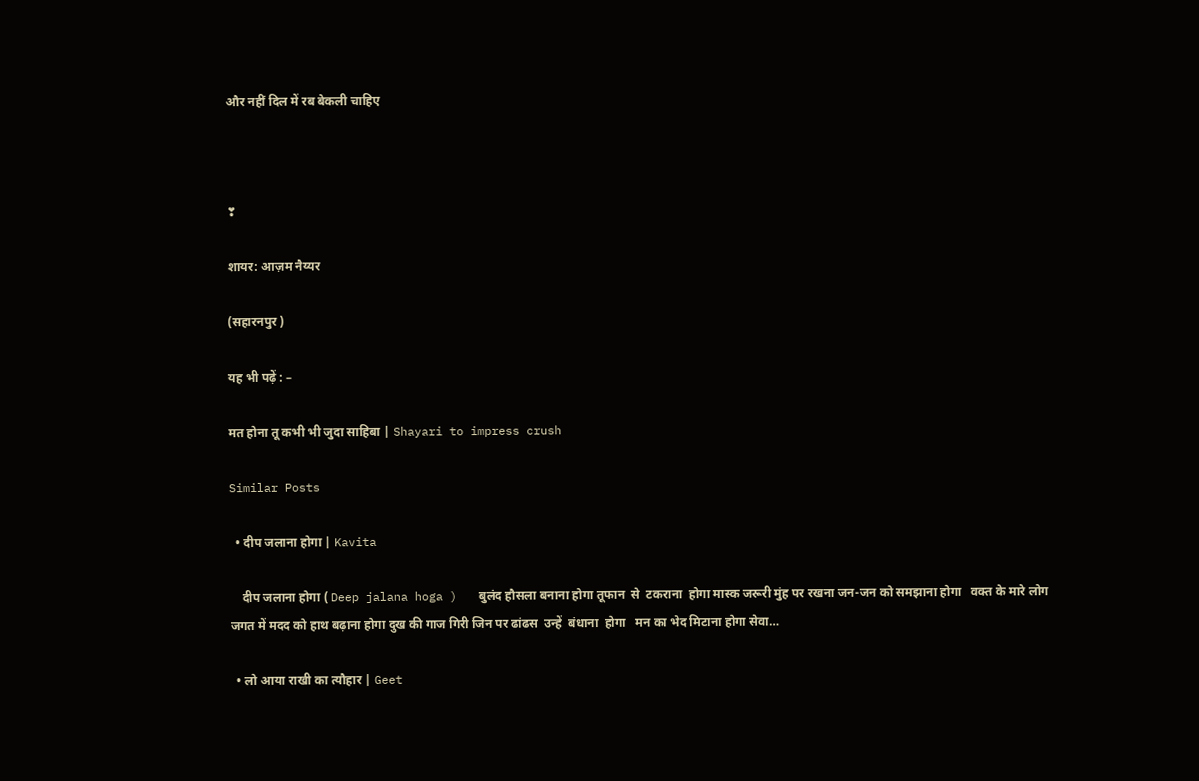और नहीं दिल में रब बेकली चाहिए



❣

शायर: आज़म नैय्यर

(सहारनपुर )

यह भी पढ़ें : –

मत होना तू कभी भी जुदा साहिबा | Shayari to impress crush

Similar Posts

  • दीप जलाना होगा | Kavita

    दीप जलाना होगा ( Deep jalana hoga )   बुलंद हौसला बनाना होगा तूफान  से  टकराना  होगा मास्क जरूरी मुंह पर रखना जन-जन को समझाना होगा   वक्त के मारे लोग जगत में मदद को हाथ बढ़ाना होगा दुख की गाज गिरी जिन पर ढांढस  उन्हें  बंधाना  होगा   मन का भेद मिटाना होगा सेवा…

  • लो आया राखी का त्यौहार | Geet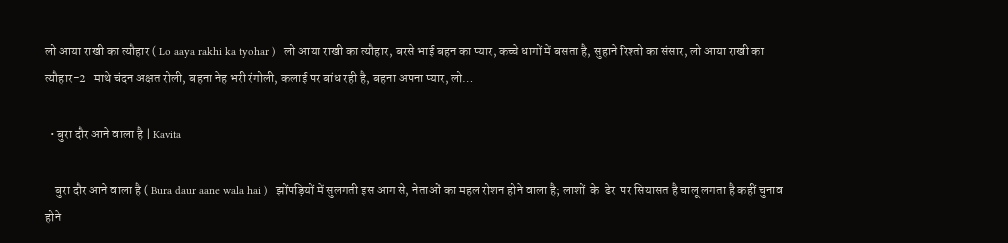लो आया राखी का त्यौहार ( Lo aaya rakhi ka tyohar )   लो आया राखी का त्यौहार, बरसे भाई बहन का प्यार, कच्चे धागों में बसता है, सुहाने रिश्तो का संसार, लो आया राखी का त्यौहार-2   माथे चंदन अक्षत रोली, बहना नेह भरी रंगोली, कलाई पर बांध रही है, बहना अपना प्यार, लो…

  • बुरा दौर आने वाला है | Kavita

    बुरा दौर आने वाला है ( Bura daur aane wala hai )   झोंपड़ियों में सुलगती इस आग से, नेताओं का महल रोशन होने वाला है; लाशों  के  ढेर  पर सियासत है चालू लगता है कहीं चुनाव होने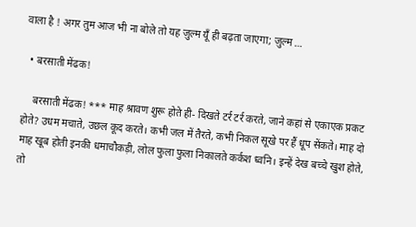वाला है ! अगर तुम आज भी ना बोले तो यह ज़ुल्म यूँ ही बढ़ता जाएगा; ज़ुल्म …

  • बरसाती मेंढक!

    बरसाती मेंढक! *** माह श्रावण शुरू होते ही- दिखते टर्र टर्र करते, जाने कहां से एकाएक प्रकट होते? उधम मचाते, उछल कूद करते। कभी जल में तैरते, कभी निकल सूखे पर हैं धूप सेंकते। माह दो माह खूब होती इनकी धमाचौकड़ी, लोल फुला फुला निकालते कर्कश ध्वनि। इन्हें देख बच्चे खुश होते, तो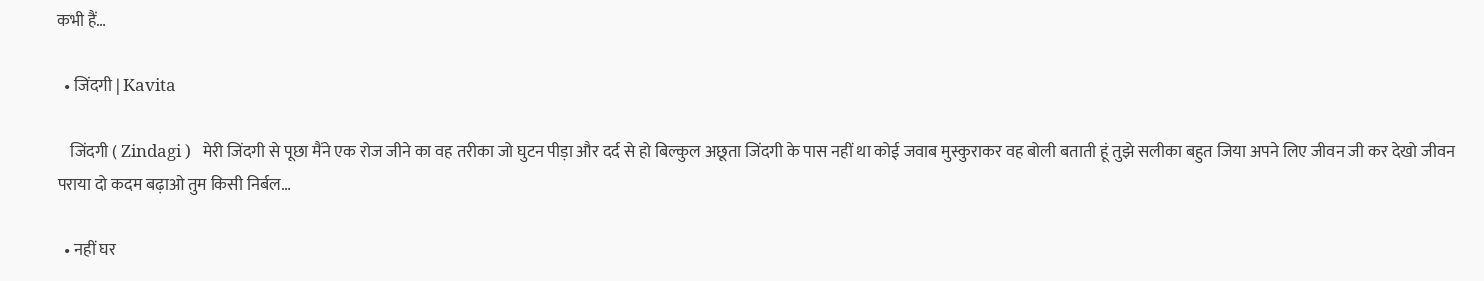कभी हैं…

  • जिंदगी | Kavita

    जिंदगी ( Zindagi )   मेरी जिंदगी से पूछा मैंने एक रोज जीने का वह तरीका जो घुटन पीड़ा और दर्द से हो बिल्कुल अछूता जिंदगी के पास नहीं था कोई जवाब मुस्कुराकर वह बोली बताती हूं तुझे सलीका बहुत जिया अपने लिए जीवन जी कर देखो जीवन पराया दो कदम बढ़ाओ तुम किसी निर्बल…

  • नहीं घर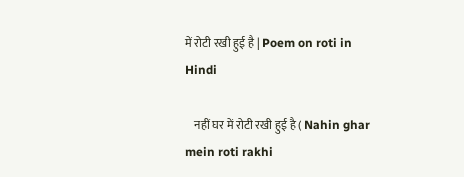में रोटी रखी हुई है | Poem on roti in Hindi

    नहीं घर में रोटी रखी हुई है ( Nahin ghar mein roti rakhi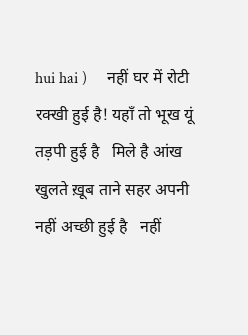hui hai )     नहीं घर में रोटी रक्खी हुई है! यहाँ तो भूख यूं तड़पी हुई है   मिले है आंख खुलते ख़ूब ताने सहर अपनी नहीं अच्छी हुई है   नहीं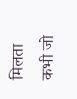मिलता कभी जो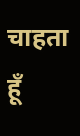चाहता हूँ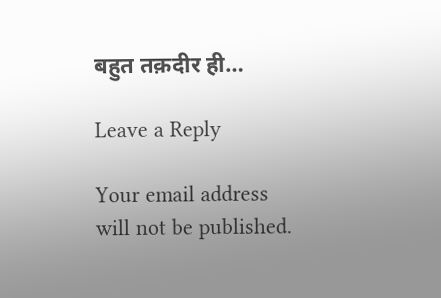बहुत तक़दीर ही…

Leave a Reply

Your email address will not be published.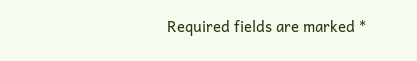Required fields are marked *